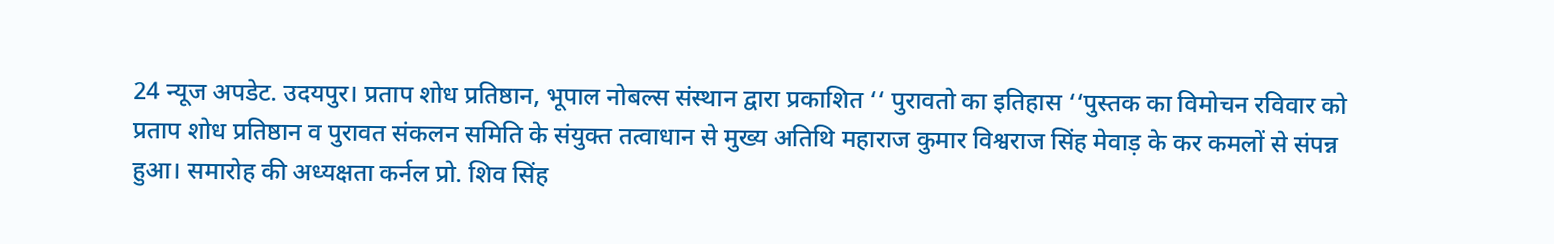24 न्यूज अपडेट. उदयपुर। प्रताप शोध प्रतिष्ठान, भूपाल नोबल्स संस्थान द्वारा प्रकाशित ‘‘ पुरावतो का इतिहास ‘‘पुस्तक का विमोचन रविवार को प्रताप शोध प्रतिष्ठान व पुरावत संकलन समिति के संयुक्त तत्वाधान से मुख्य अतिथि महाराज कुमार विश्वराज सिंह मेवाड़ के कर कमलों से संपन्न हुआ। समारोह की अध्यक्षता कर्नल प्रो. शिव सिंह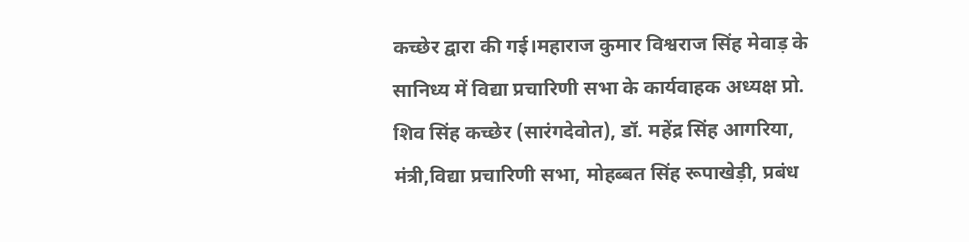कच्छेर द्वारा की गई।महाराज कुमार विश्वराज सिंह मेवाड़ के सानिध्य में विद्या प्रचारिणी सभा के कार्यवाहक अध्यक्ष प्रो. शिव सिंह कच्छेर (सारंगदेवोत), डॉ. महेंद्र सिंह आगरिया, मंत्री,विद्या प्रचारिणी सभा, मोहब्बत सिंह रूपाखेड़ी, प्रबंध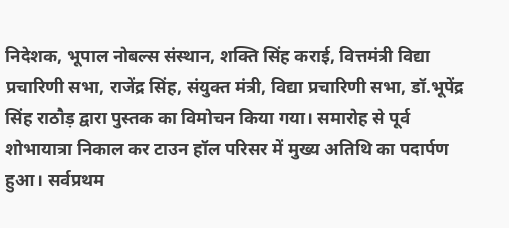निदेशक, भूपाल नोबल्स संस्थान, शक्ति सिंह कराई, वित्तमंत्री विद्या प्रचारिणी सभा, राजेंद्र सिंह, संयुक्त मंत्री, विद्या प्रचारिणी सभा, डॉ.भूपेंद्र सिंह राठौड़ द्वारा पुस्तक का विमोचन किया गया। समारोह से पूर्व शोभायात्रा निकाल कर टाउन हॉल परिसर में मुख्य अतिथि का पदार्पण हुआ। सर्वप्रथम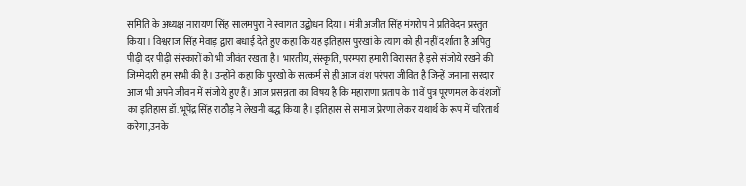समिति के अध्यक्ष नारायण सिंह सालमपुरा ने स्वागत उद्बोधन दिया। मंत्री अजीत सिंह मंगरोप ने प्रतिवेदन प्रस्तुत किया। विश्वराज सिंह मेवाड़ द्वारा बधाई देते हुए कहा कि यह इतिहास पुरखां के त्याग को ही नहीं दर्शाता है अपितु पीढ़ी दर पीढ़ी संस्कारों को भी जीवंत रखता है। भारतीय, संस्कृति, परम्परा हमारी विरासत है इसे संजोये रखने की जिम्मेदारी हम सभी की है। उन्होंने कहा कि पुरखो के सत्कर्म से ही आज वंश परंपरा जीवित है जिन्हें जनाना सरदार आज भी अपने जीवन में संजोये हुए हैं। आज प्रसन्नता का विषय है कि महाराणा प्रताप के 11वें पुत्र पूरणमल के वंशजों का इतिहास डॉ.भूपेंद्र सिंह राठौड़ ने लेखनी बद्ध किया है। इतिहास से समाज प्रेरणा लेकर यथार्थ के रूप में चरितार्थ करेगा,उनके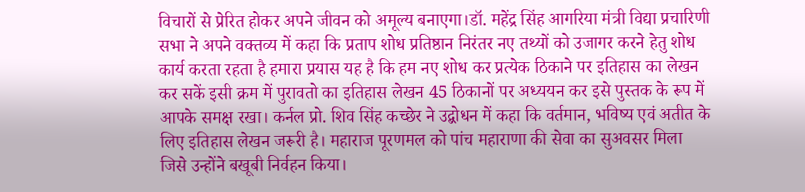विचारों से प्रेरित होकर अपने जीवन को अमूल्य बनाएगा।डॉ. महेंद्र सिंह आगरिया मंत्री विद्या प्रचारिणी सभा ने अपने वक्तव्य में कहा कि प्रताप शोध प्रतिष्ठान निरंतर नए तथ्यों को उजागर करने हेतु शोध कार्य करता रहता है हमारा प्रयास यह है कि हम नए शोध कर प्रत्येक ठिकाने पर इतिहास का लेखन कर सकें इसी क्रम में पुरावतो का इतिहास लेखन 45 ठिकानों पर अध्ययन कर इसे पुस्तक के रूप में आपके समक्ष रखा। कर्नल प्रो. शिव सिंह कच्छेर ने उद्बोधन में कहा कि वर्तमान, भविष्य एवं अतीत के लिए इतिहास लेखन जरूरी है। महाराज पूरणमल को पांच महाराणा की सेवा का सुअवसर मिला जिसे उन्होंने बखूबी निर्वहन किया।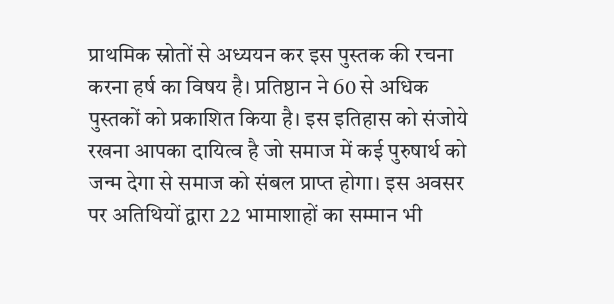प्राथमिक स्रोतों से अध्ययन कर इस पुस्तक की रचना करना हर्ष का विषय है। प्रतिष्ठान ने 60 से अधिक पुस्तकों को प्रकाशित किया है। इस इतिहास को संजोये रखना आपका दायित्व है जो समाज में कई पुरुषार्थ को जन्म देगा से समाज को संबल प्राप्त होगा। इस अवसर पर अतिथियों द्वारा 22 भामाशाहों का सम्मान भी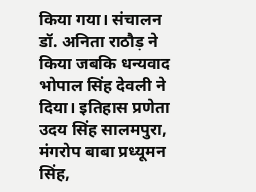किया गया। संचालन डॉ. अनिता राठौड़ ने किया जबकि धन्यवाद भोपाल सिंह देवली ने दिया। इतिहास प्रणेता उदय सिंह सालमपुरा, मंगरोप बाबा प्रध्यूमन सिंह,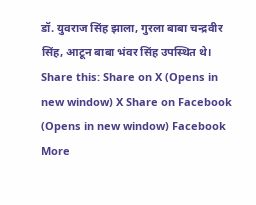डॉ. युवराज सिंह झाला, गुरला बाबा चन्द्रवीर सिंह, आटून बाबा भंवर सिंह उपस्थित थे। Share this: Share on X (Opens in new window) X Share on Facebook (Opens in new window) Facebook More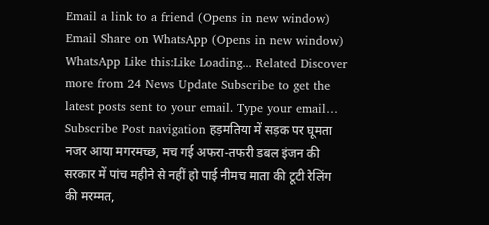Email a link to a friend (Opens in new window) Email Share on WhatsApp (Opens in new window) WhatsApp Like this:Like Loading... Related Discover more from 24 News Update Subscribe to get the latest posts sent to your email. Type your email… Subscribe Post navigation हड़मतिया में सड़क पर घूमता नजर आया मगरमच्छ, मच गई अफरा-तफरी डबल इंजन की सरकार में पांच महीने से नहीं हो पाई नीमच माता की टूटी रेलिंग की मरम्मत,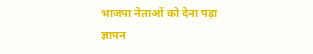भाजपा नेताओं को देना पड़ा ज्ञापन